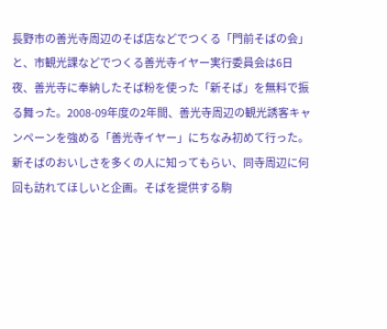長野市の善光寺周辺のそば店などでつくる「門前そばの会」と、市観光課などでつくる善光寺イヤー実行委員会は6日夜、善光寺に奉納したそば粉を使った「新そば」を無料で振る舞った。2008-09年度の2年間、善光寺周辺の観光誘客キャンペーンを強める「善光寺イヤー」にちなみ初めて行った。
新そばのおいしさを多くの人に知ってもらい、同寺周辺に何回も訪れてほしいと企画。そばを提供する駒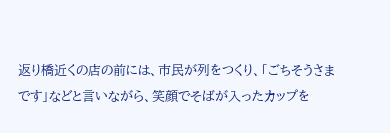返り橋近くの店の前には、市民が列をつくり、「ごちそうさまです」などと言いながら、笑顔でそばが入ったカップを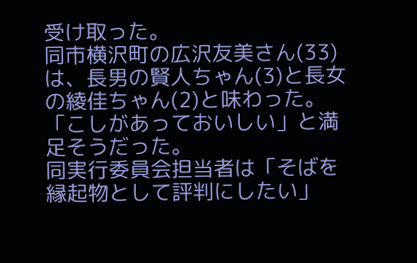受け取った。
同市横沢町の広沢友美さん(33)は、長男の賢人ちゃん(3)と長女の綾佳ちゃん(2)と味わった。「こしがあっておいしい」と満足そうだった。
同実行委員会担当者は「そばを縁起物として評判にしたい」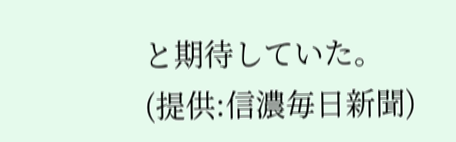と期待していた。
(提供:信濃毎日新聞)